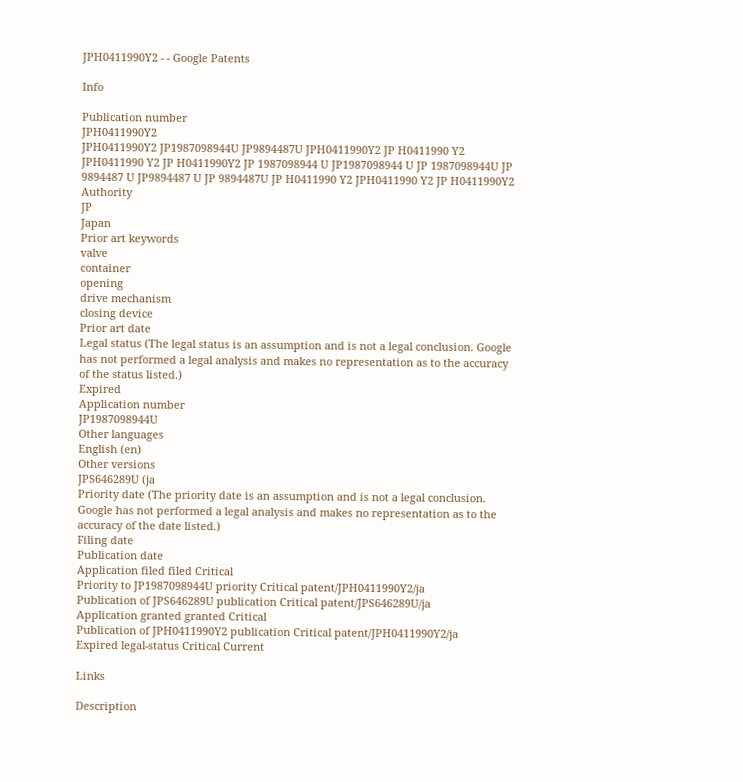JPH0411990Y2 - - Google Patents

Info

Publication number
JPH0411990Y2
JPH0411990Y2 JP1987098944U JP9894487U JPH0411990Y2 JP H0411990 Y2 JPH0411990 Y2 JP H0411990Y2 JP 1987098944 U JP1987098944 U JP 1987098944U JP 9894487 U JP9894487 U JP 9894487U JP H0411990 Y2 JPH0411990 Y2 JP H0411990Y2
Authority
JP
Japan
Prior art keywords
valve
container
opening
drive mechanism
closing device
Prior art date
Legal status (The legal status is an assumption and is not a legal conclusion. Google has not performed a legal analysis and makes no representation as to the accuracy of the status listed.)
Expired
Application number
JP1987098944U
Other languages
English (en)
Other versions
JPS646289U (ja
Priority date (The priority date is an assumption and is not a legal conclusion. Google has not performed a legal analysis and makes no representation as to the accuracy of the date listed.)
Filing date
Publication date
Application filed filed Critical
Priority to JP1987098944U priority Critical patent/JPH0411990Y2/ja
Publication of JPS646289U publication Critical patent/JPS646289U/ja
Application granted granted Critical
Publication of JPH0411990Y2 publication Critical patent/JPH0411990Y2/ja
Expired legal-status Critical Current

Links

Description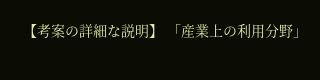【考案の詳細な説明】 「産業上の利用分野」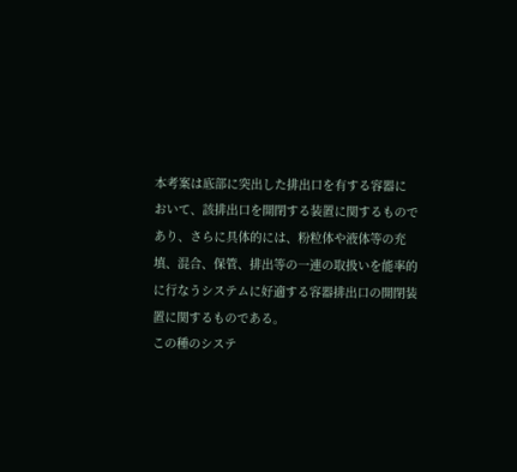本考案は底部に突出した排出口を有する容器に
おいて、該排出口を開閉する装置に関するもので
あり、さらに具体的には、粉粒体や液体等の充
填、混合、保管、排出等の一連の取扱いを能率的
に行なうシステムに好適する容器排出口の開閉装
置に関するものである。
この種のシステ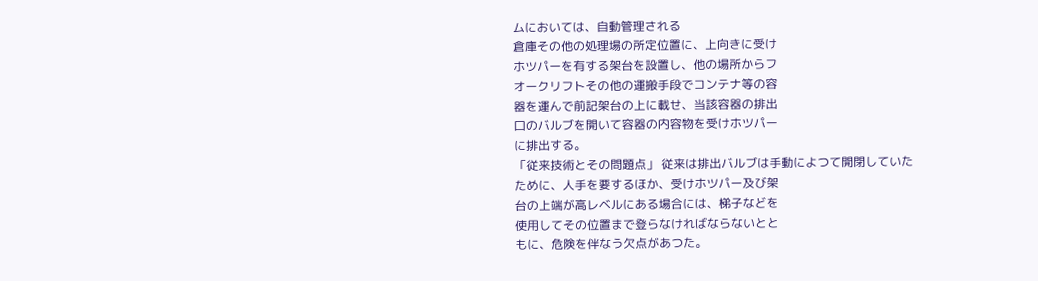ムにおいては、自動管理される
倉庫その他の処理場の所定位置に、上向きに受け
ホツパーを有する架台を設置し、他の場所からフ
オークリフトその他の運搬手段でコンテナ等の容
器を運んで前記架台の上に載せ、当該容器の排出
口のバルブを開いて容器の内容物を受けホツパー
に排出する。
「従来技術とその問題点」 従来は排出バルブは手動によつて開閉していた
ために、人手を要するほか、受けホツパー及び架
台の上端が高レベルにある場合には、梯子などを
使用してその位置まで登らなければならないとと
もに、危険を伴なう欠点があつた。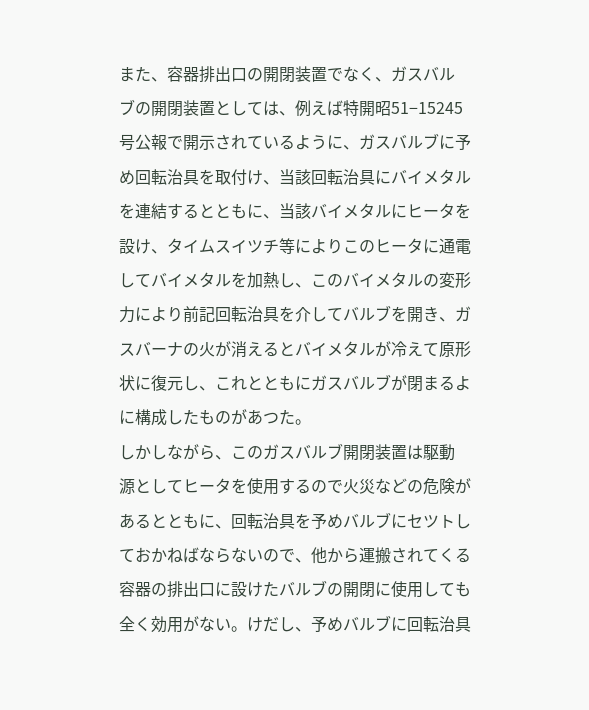また、容器排出口の開閉装置でなく、ガスバル
ブの開閉装置としては、例えば特開昭51−15245
号公報で開示されているように、ガスバルブに予
め回転治具を取付け、当該回転治具にバイメタル
を連結するとともに、当該バイメタルにヒータを
設け、タイムスイツチ等によりこのヒータに通電
してバイメタルを加熱し、このバイメタルの変形
力により前記回転治具を介してバルブを開き、ガ
スバーナの火が消えるとバイメタルが冷えて原形
状に復元し、これとともにガスバルブが閉まるよ
に構成したものがあつた。
しかしながら、このガスバルブ開閉装置は駆動
源としてヒータを使用するので火災などの危険が
あるとともに、回転治具を予めバルブにセツトし
ておかねばならないので、他から運搬されてくる
容器の排出口に設けたバルブの開閉に使用しても
全く効用がない。けだし、予めバルブに回転治具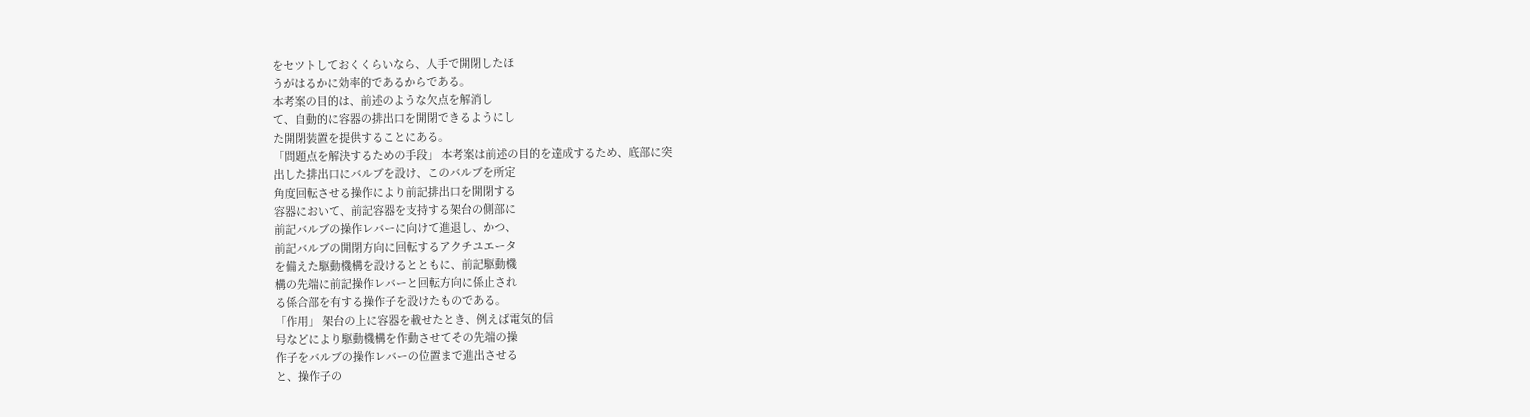をセツトしておくくらいなら、人手で開閉したほ
うがはるかに効率的であるからである。
本考案の目的は、前述のような欠点を解消し
て、自動的に容器の排出口を開閉できるようにし
た開閉装置を提供することにある。
「問題点を解決するための手段」 本考案は前述の目的を達成するため、底部に突
出した排出口にバルブを設け、このバルブを所定
角度回転させる操作により前記排出口を開閉する
容器において、前記容器を支持する架台の側部に
前記バルブの操作レバーに向けて進退し、かつ、
前記バルブの開閉方向に回転するアクチユエータ
を備えた駆動機構を設けるとともに、前記駆動機
構の先端に前記操作レバーと回転方向に係止され
る係合部を有する操作子を設けたものである。
「作用」 架台の上に容器を載せたとき、例えば電気的信
号などにより駆動機構を作動させてその先端の操
作子をバルブの操作レバーの位置まで進出させる
と、操作子の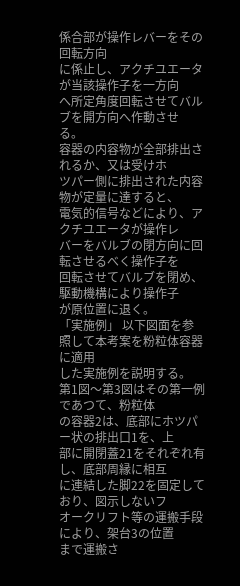係合部が操作レバーをその回転方向
に係止し、アクチユエータが当該操作子を一方向
へ所定角度回転させてバルブを開方向へ作動させ
る。
容器の内容物が全部排出されるか、又は受けホ
ツパー側に排出された内容物が定量に達すると、
電気的信号などにより、アクチユエータが操作レ
バーをバルブの閉方向に回転させるべく操作子を
回転させてバルブを閉め、駆動機構により操作子
が原位置に退く。
「実施例」 以下図面を参照して本考案を粉粒体容器に適用
した実施例を説明する。
第1図〜第3図はその第一例であつて、粉粒体
の容器2は、底部にホツパー状の排出口1を、上
部に開閉蓋21をそれぞれ有し、底部周縁に相互
に連結した脚22を固定しており、図示しないフ
オークリフト等の運搬手段により、架台3の位置
まで運搬さ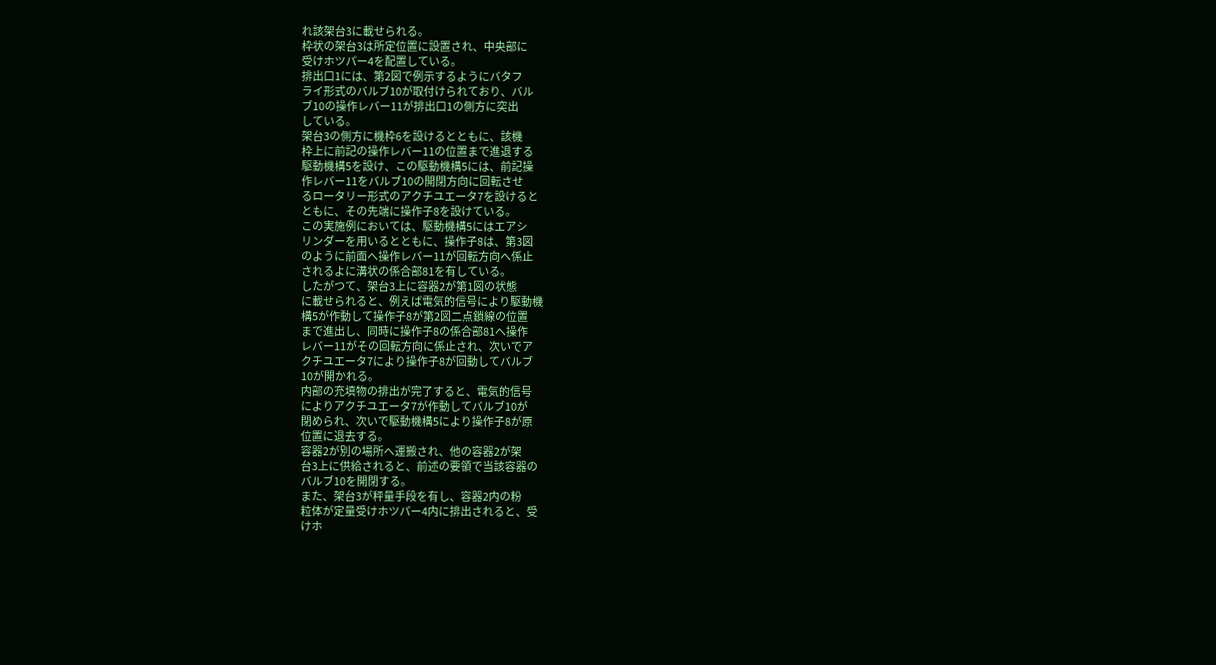れ該架台3に載せられる。
枠状の架台3は所定位置に設置され、中央部に
受けホツパー4を配置している。
排出口1には、第2図で例示するようにバタフ
ライ形式のバルブ10が取付けられており、バル
ブ10の操作レバー11が排出口1の側方に突出
している。
架台3の側方に機枠6を設けるとともに、該機
枠上に前記の操作レバー11の位置まで進退する
駆動機構5を設け、この駆動機構5には、前記操
作レバー11をバルブ10の開閉方向に回転させ
るロータリー形式のアクチユエータ7を設けると
ともに、その先端に操作子8を設けている。
この実施例においては、駆動機構5にはエアシ
リンダーを用いるとともに、操作子8は、第3図
のように前面へ操作レバー11が回転方向へ係止
されるよに溝状の係合部81を有している。
したがつて、架台3上に容器2が第1図の状態
に載せられると、例えば電気的信号により駆動機
構5が作動して操作子8が第2図二点鎖線の位置
まで進出し、同時に操作子8の係合部81へ操作
レバー11がその回転方向に係止され、次いでア
クチユエータ7により操作子8が回動してバルブ
10が開かれる。
内部の充填物の排出が完了すると、電気的信号
によりアクチユエータ7が作動してバルブ10が
閉められ、次いで駆動機構5により操作子8が原
位置に退去する。
容器2が別の場所へ運搬され、他の容器2が架
台3上に供給されると、前述の要領で当該容器の
バルブ10を開閉する。
また、架台3が秤量手段を有し、容器2内の粉
粒体が定量受けホツパー4内に排出されると、受
けホ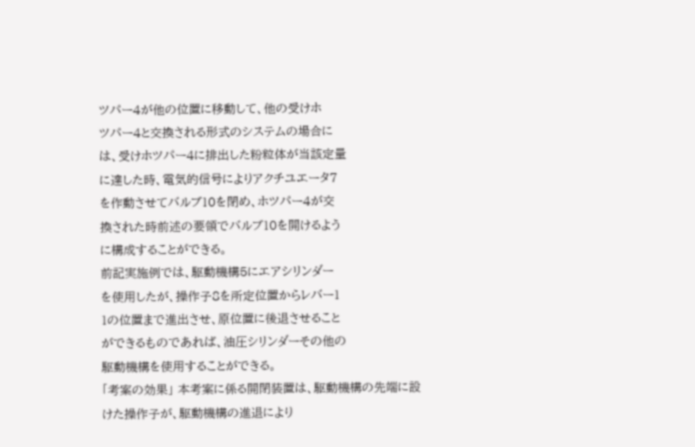ツパー4が他の位置に移動して、他の受けホ
ツパー4と交換される形式のシステムの場合に
は、受けホツパー4に排出した粉粒体が当該定量
に達した時、電気的信号によりアクチユエータ7
を作動させてバルブ10を閉め、ホツパー4が交
換された時前述の要領でバルブ10を開けるよう
に構成することができる。
前記実施例では、駆動機構5にエアシリンダー
を使用したが、操作子8を所定位置からレバー1
1の位置まで進出させ、原位置に後退させること
ができるものであれば、油圧シリンダーその他の
駆動機構を使用することができる。
「考案の効果」 本考案に係る開閉装置は、駆動機構の先端に設
けた操作子が、駆動機構の進退により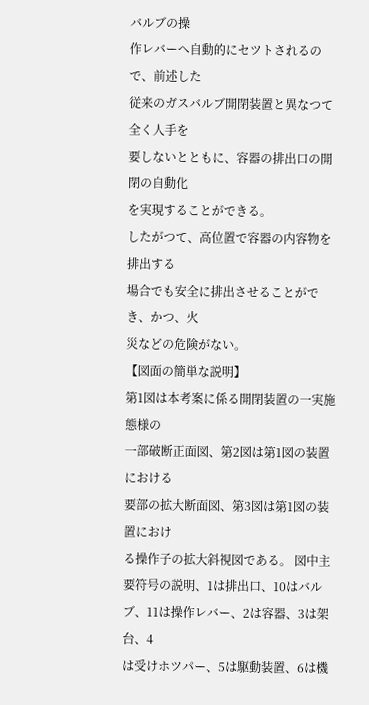バルブの操
作レバーへ自動的にセツトされるので、前述した
従来のガスバルブ開閉装置と異なつて全く人手を
要しないとともに、容器の排出口の開閉の自動化
を実現することができる。
したがつて、高位置で容器の内容物を排出する
場合でも安全に排出させることができ、かつ、火
災などの危険がない。
【図面の簡単な説明】
第1図は本考案に係る開閉装置の一実施態様の
一部破断正面図、第2図は第1図の装置における
要部の拡大断面図、第3図は第1図の装置におけ
る操作子の拡大斜視図である。 図中主要符号の説明、1は排出口、10はバル
ブ、11は操作レバー、2は容器、3は架台、4
は受けホツパー、5は駆動装置、6は機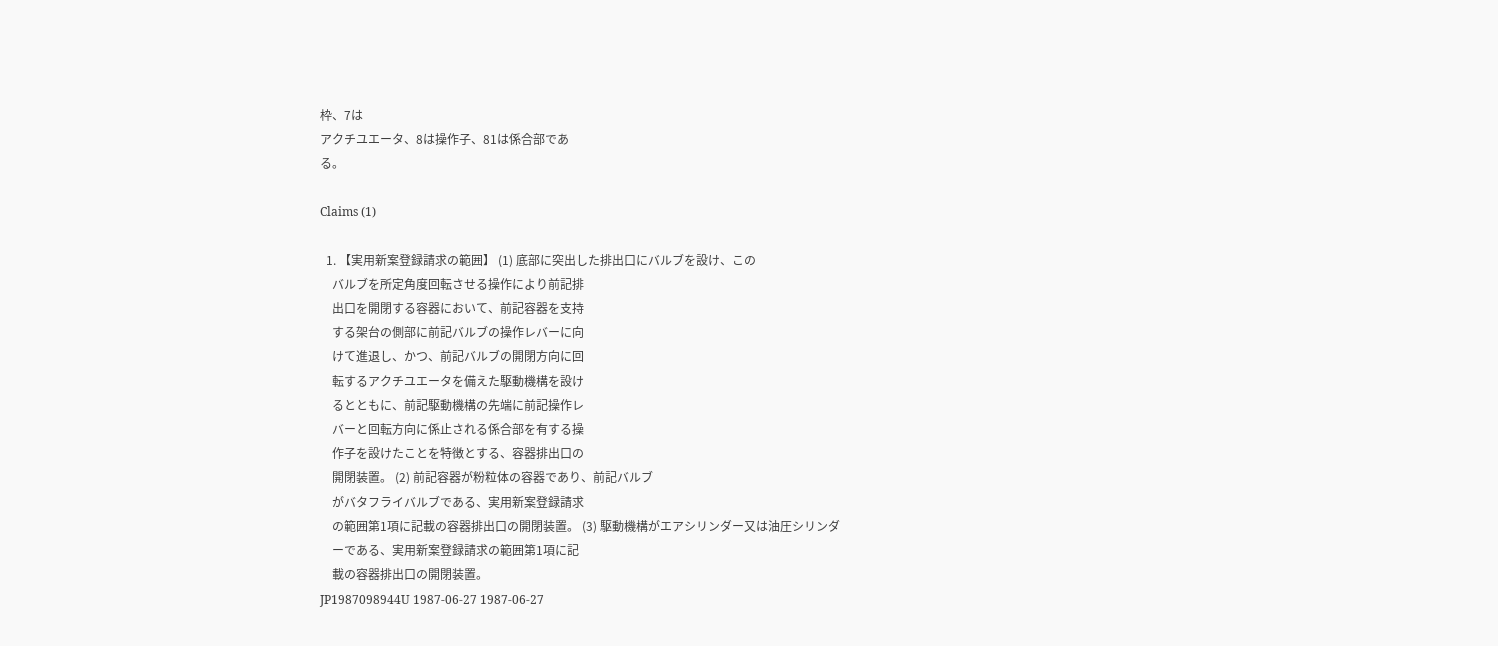枠、7は
アクチユエータ、8は操作子、81は係合部であ
る。

Claims (1)

  1. 【実用新案登録請求の範囲】 (1) 底部に突出した排出口にバルブを設け、この
    バルブを所定角度回転させる操作により前記排
    出口を開閉する容器において、前記容器を支持
    する架台の側部に前記バルブの操作レバーに向
    けて進退し、かつ、前記バルブの開閉方向に回
    転するアクチユエータを備えた駆動機構を設け
    るとともに、前記駆動機構の先端に前記操作レ
    バーと回転方向に係止される係合部を有する操
    作子を設けたことを特徴とする、容器排出口の
    開閉装置。 (2) 前記容器が粉粒体の容器であり、前記バルブ
    がバタフライバルブである、実用新案登録請求
    の範囲第1項に記載の容器排出口の開閉装置。 (3) 駆動機構がエアシリンダー又は油圧シリンダ
    ーである、実用新案登録請求の範囲第1項に記
    載の容器排出口の開閉装置。
JP1987098944U 1987-06-27 1987-06-27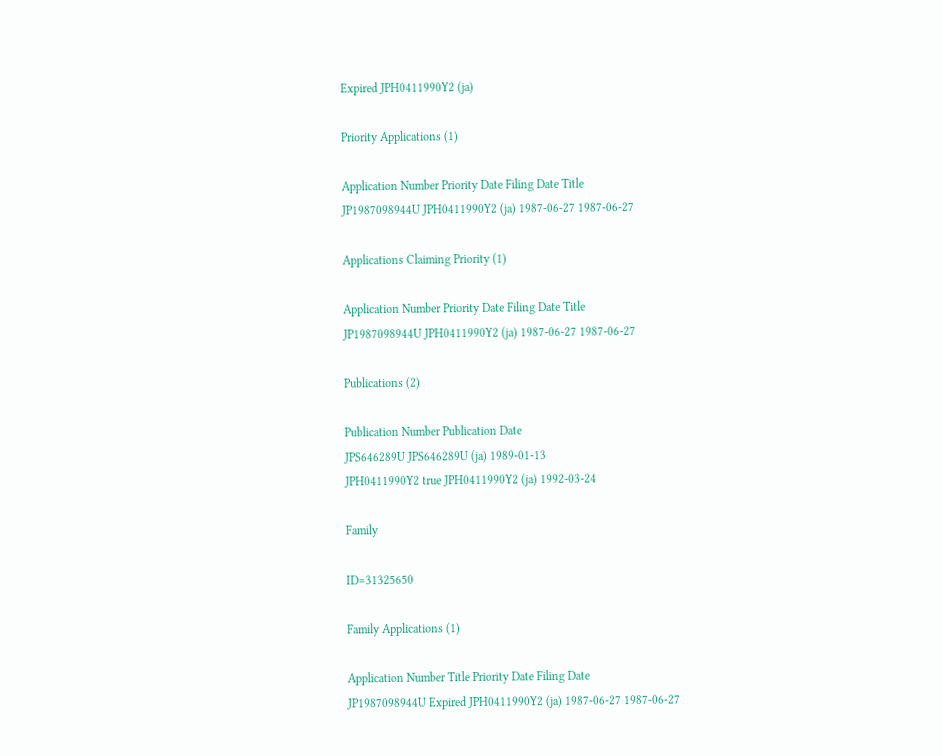Expired JPH0411990Y2 (ja)

Priority Applications (1)

Application Number Priority Date Filing Date Title
JP1987098944U JPH0411990Y2 (ja) 1987-06-27 1987-06-27

Applications Claiming Priority (1)

Application Number Priority Date Filing Date Title
JP1987098944U JPH0411990Y2 (ja) 1987-06-27 1987-06-27

Publications (2)

Publication Number Publication Date
JPS646289U JPS646289U (ja) 1989-01-13
JPH0411990Y2 true JPH0411990Y2 (ja) 1992-03-24

Family

ID=31325650

Family Applications (1)

Application Number Title Priority Date Filing Date
JP1987098944U Expired JPH0411990Y2 (ja) 1987-06-27 1987-06-27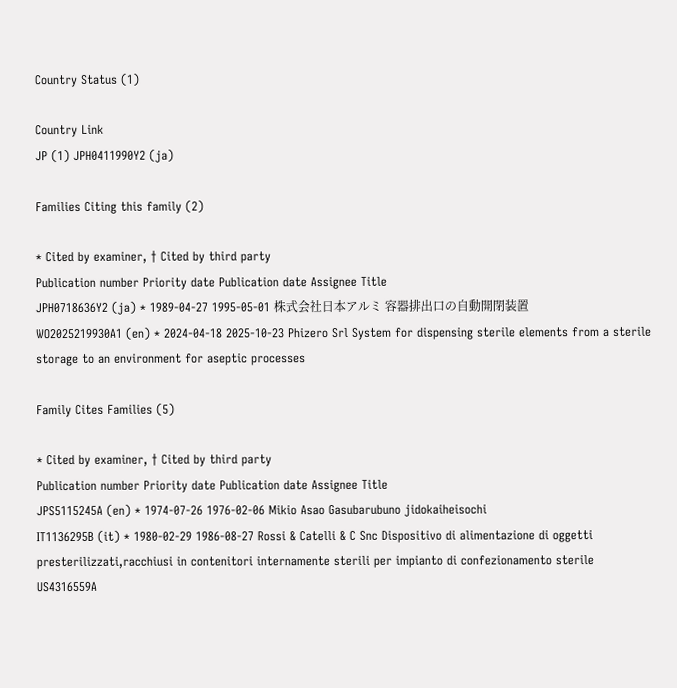Country Status (1)

Country Link
JP (1) JPH0411990Y2 (ja)

Families Citing this family (2)

* Cited by examiner, † Cited by third party
Publication number Priority date Publication date Assignee Title
JPH0718636Y2 (ja) * 1989-04-27 1995-05-01 株式会社日本アルミ 容器排出口の自動開閉装置
WO2025219930A1 (en) * 2024-04-18 2025-10-23 Phizero Srl System for dispensing sterile elements from a sterile storage to an environment for aseptic processes

Family Cites Families (5)

* Cited by examiner, † Cited by third party
Publication number Priority date Publication date Assignee Title
JPS5115245A (en) * 1974-07-26 1976-02-06 Mikio Asao Gasubarubuno jidokaiheisochi
IT1136295B (it) * 1980-02-29 1986-08-27 Rossi & Catelli & C Snc Dispositivo di alimentazione di oggetti presterilizzati,racchiusi in contenitori internamente sterili per impianto di confezionamento sterile
US4316559A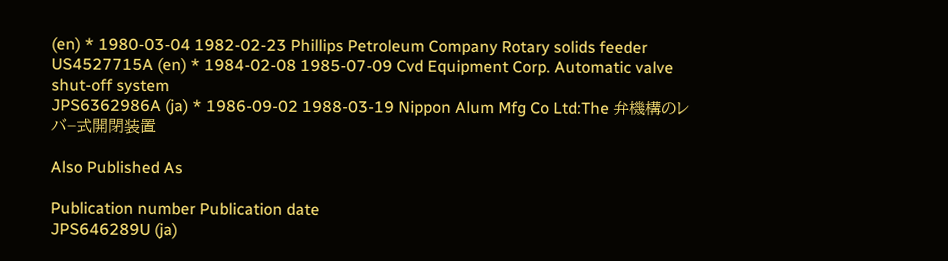(en) * 1980-03-04 1982-02-23 Phillips Petroleum Company Rotary solids feeder
US4527715A (en) * 1984-02-08 1985-07-09 Cvd Equipment Corp. Automatic valve shut-off system
JPS6362986A (ja) * 1986-09-02 1988-03-19 Nippon Alum Mfg Co Ltd:The 弁機構のレバ−式開閉装置

Also Published As

Publication number Publication date
JPS646289U (ja)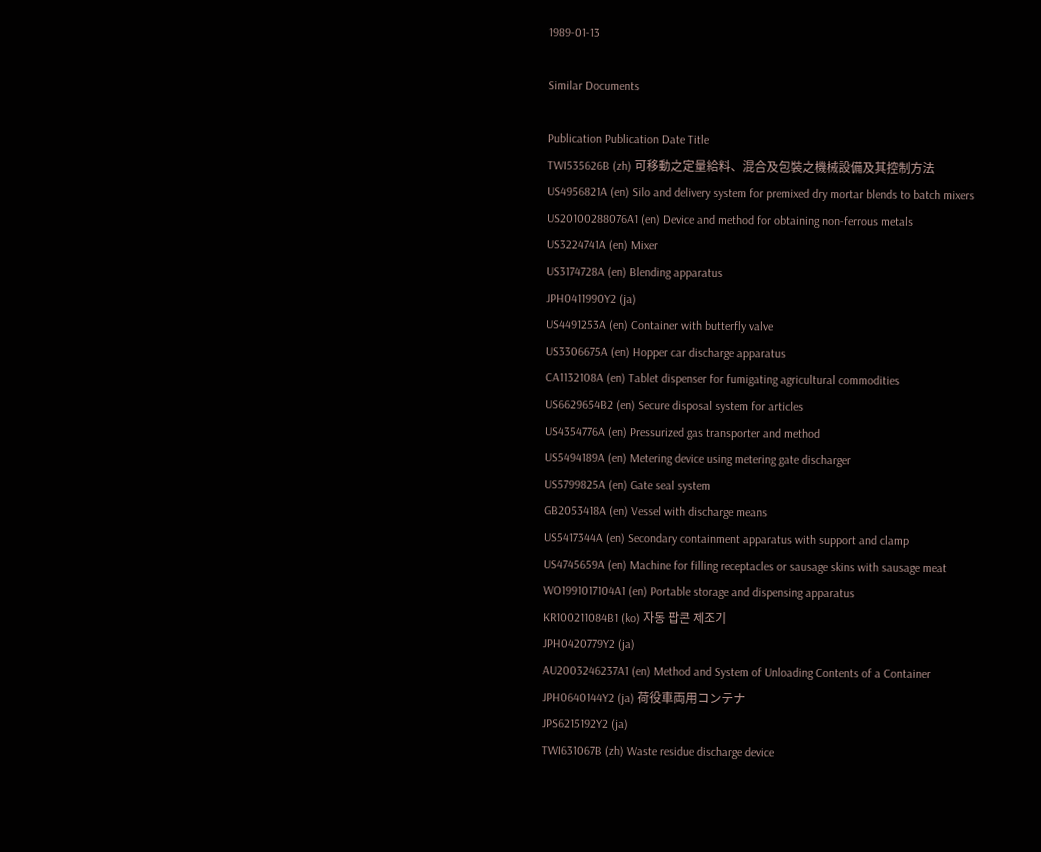1989-01-13

Similar Documents

Publication Publication Date Title
TWI535626B (zh) 可移動之定量給料、混合及包裝之機械設備及其控制方法
US4956821A (en) Silo and delivery system for premixed dry mortar blends to batch mixers
US20100288076A1 (en) Device and method for obtaining non-ferrous metals
US3224741A (en) Mixer
US3174728A (en) Blending apparatus
JPH0411990Y2 (ja)
US4491253A (en) Container with butterfly valve
US3306675A (en) Hopper car discharge apparatus
CA1132108A (en) Tablet dispenser for fumigating agricultural commodities
US6629654B2 (en) Secure disposal system for articles
US4354776A (en) Pressurized gas transporter and method
US5494189A (en) Metering device using metering gate discharger
US5799825A (en) Gate seal system
GB2053418A (en) Vessel with discharge means
US5417344A (en) Secondary containment apparatus with support and clamp
US4745659A (en) Machine for filling receptacles or sausage skins with sausage meat
WO1991017104A1 (en) Portable storage and dispensing apparatus
KR100211084B1 (ko) 자동 팝콘 제조기
JPH0420779Y2 (ja)
AU2003246237A1 (en) Method and System of Unloading Contents of a Container
JPH0640144Y2 (ja) 荷役車両用コンテナ
JPS6215192Y2 (ja)
TWI631067B (zh) Waste residue discharge device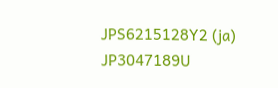JPS6215128Y2 (ja)
JP3047189U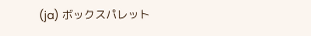(ja) ボックスパレット